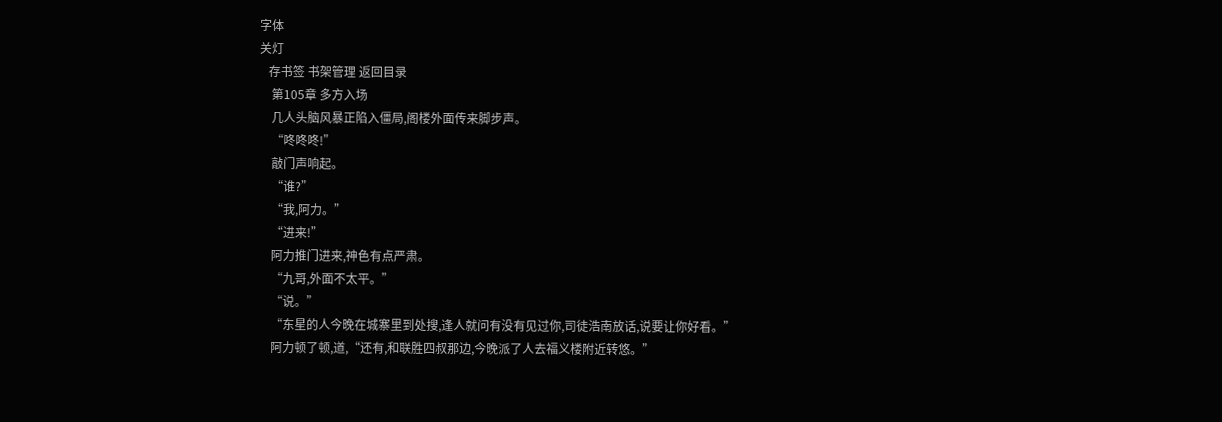字体
关灯
   存书签 书架管理 返回目录
    第105章 多方入场
    几人头脑风暴正陷入僵局,阁楼外面传来脚步声。
    “咚咚咚!”
    敲门声响起。
    “谁?”
    “我,阿力。”
    “进来!”
    阿力推门进来,神色有点严肃。
    “九哥,外面不太平。”
    “说。”
    “东星的人今晚在城寨里到处搜,逢人就问有没有见过你,司徒浩南放话,说要让你好看。”
    阿力顿了顿,道,“还有,和联胜四叔那边,今晚派了人去福义楼附近转悠。”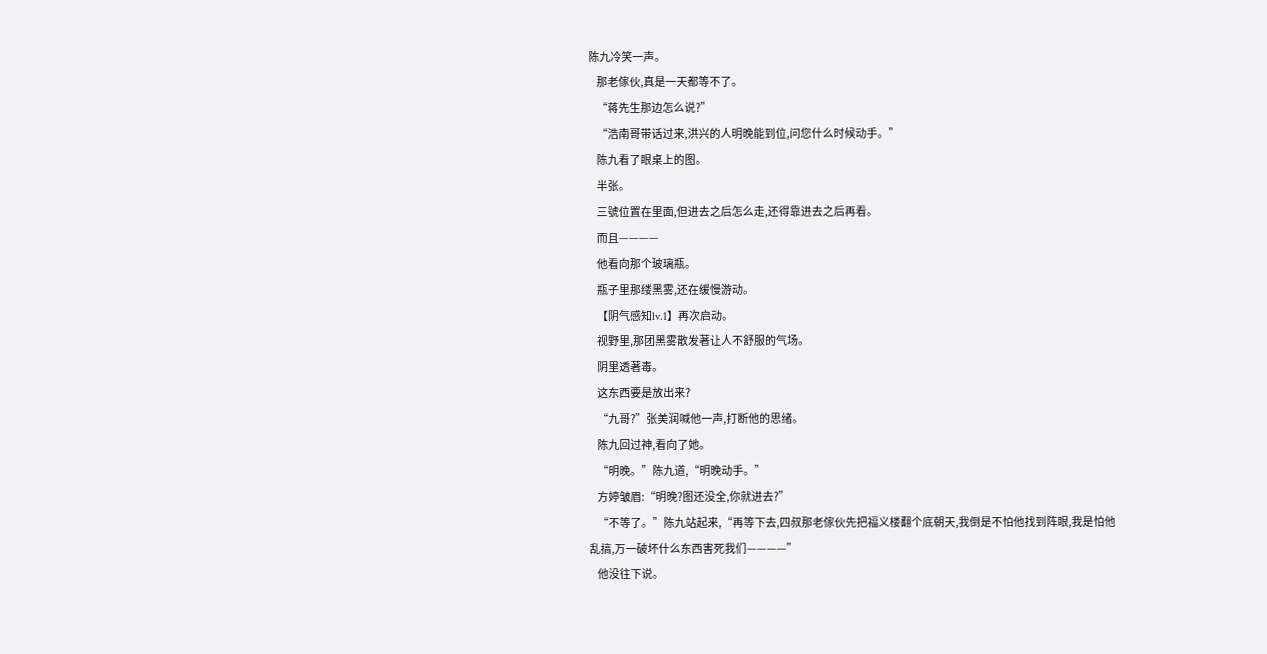陈九冷笑一声。
    那老傢伙,真是一天都等不了。
    “蒋先生那边怎么说?”
    “浩南哥带话过来,洪兴的人明晚能到位,问您什么时候动手。”
    陈九看了眼桌上的图。
    半张。
    三號位置在里面,但进去之后怎么走,还得靠进去之后再看。
    而且————
    他看向那个玻璃瓶。
    瓶子里那缕黑雾,还在缓慢游动。
    【阴气感知lv.1】再次启动。
    视野里,那团黑雾散发著让人不舒服的气场。
    阴里透著毒。
    这东西要是放出来?
    “九哥?”张美润喊他一声,打断他的思绪。
    陈九回过神,看向了她。
    “明晚。”陈九道,“明晚动手。”
    方婷皱眉:“明晚?图还没全,你就进去?”
    “不等了。”陈九站起来,“再等下去,四叔那老傢伙先把福义楼翻个底朝天,我倒是不怕他找到阵眼,我是怕他乱搞,万一破坏什么东西害死我们————”
    他没往下说。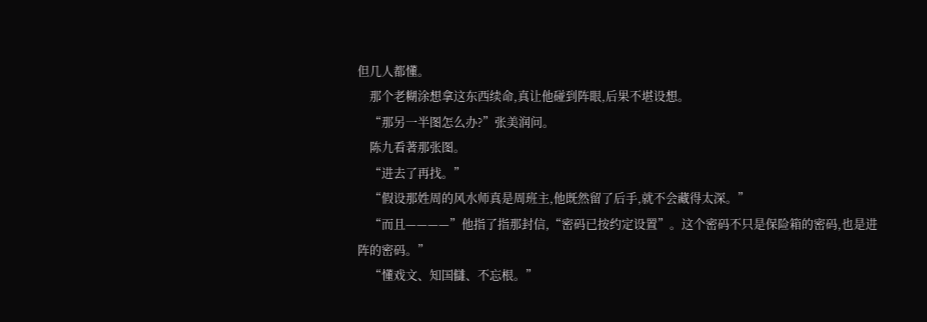但几人都懂。
    那个老糊涂想拿这东西续命,真让他碰到阵眼,后果不堪设想。
    “那另一半图怎么办?”张美润问。
    陈九看著那张图。
    “进去了再找。”
    “假设那姓周的风水师真是周班主,他既然留了后手,就不会藏得太深。”
    “而且————”他指了指那封信,“密码已按约定设置”。这个密码不只是保险箱的密码,也是进阵的密码。”
    “懂戏文、知国讎、不忘根。”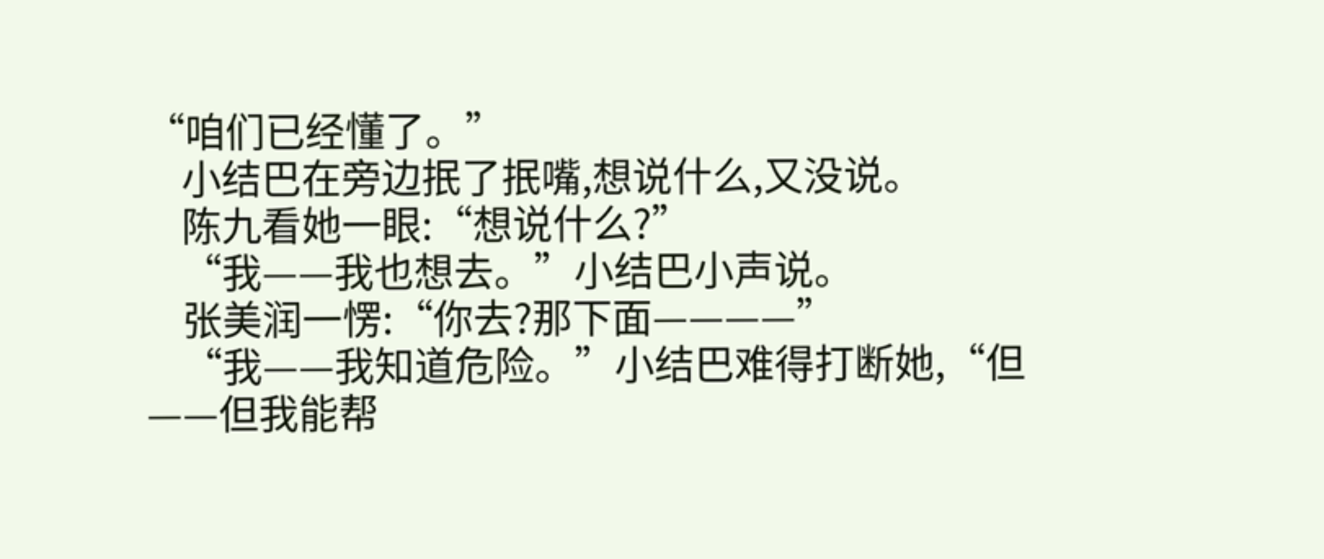“咱们已经懂了。”
    小结巴在旁边抿了抿嘴,想说什么,又没说。
    陈九看她一眼:“想说什么?”
    “我——我也想去。”小结巴小声说。
    张美润一愣:“你去?那下面————”
    “我——我知道危险。”小结巴难得打断她,“但——但我能帮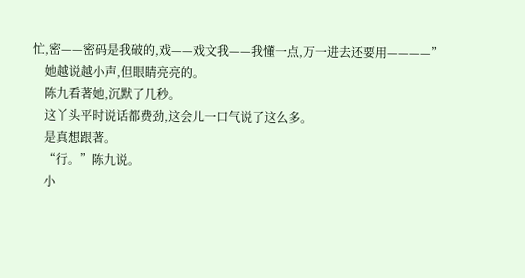忙,密——密码是我破的,戏——戏文我——我懂一点,万一进去还要用————”
    她越说越小声,但眼睛亮亮的。
    陈九看著她,沉默了几秒。
    这丫头平时说话都费劲,这会儿一口气说了这么多。
    是真想跟著。
    “行。”陈九说。
    小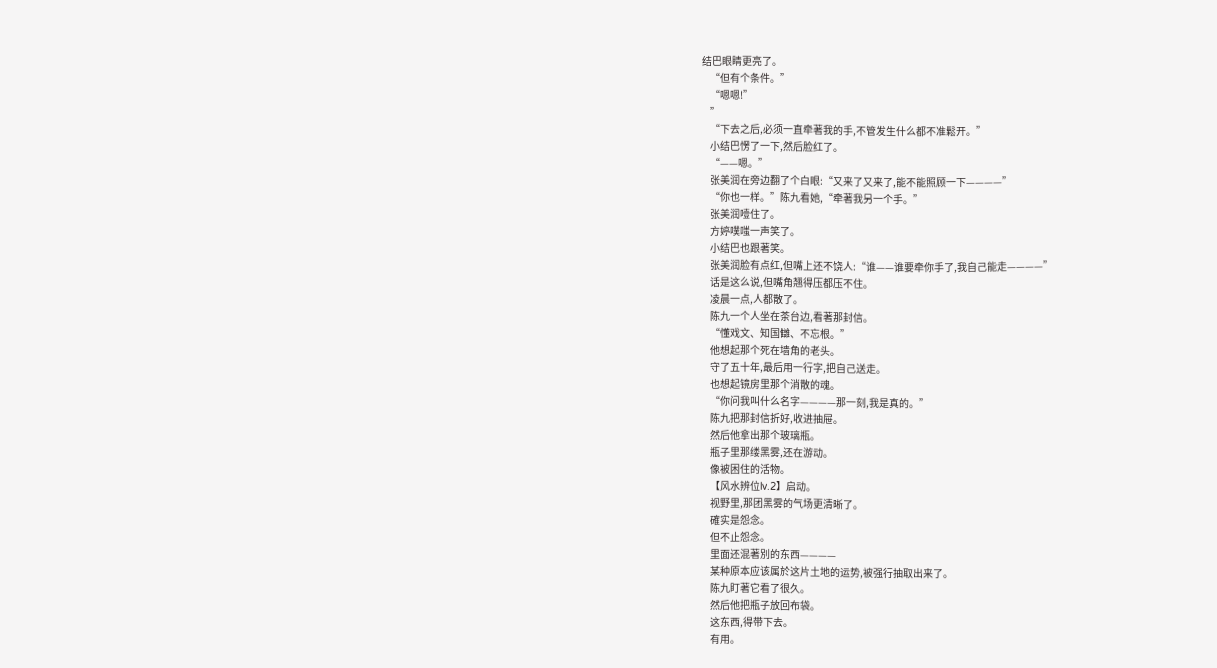结巴眼睛更亮了。
    “但有个条件。”
    “嗯嗯!”
    ”
    “下去之后,必须一直牵著我的手,不管发生什么都不准鬆开。”
    小结巴愣了一下,然后脸红了。
    “——嗯。”
    张美润在旁边翻了个白眼:“又来了又来了,能不能照顾一下————”
    “你也一样。”陈九看她,“牵著我另一个手。”
    张美润噎住了。
    方婷噗嗤一声笑了。
    小结巴也跟著笑。
    张美润脸有点红,但嘴上还不饶人:“谁——谁要牵你手了,我自己能走————”
    话是这么说,但嘴角翘得压都压不住。
    凌晨一点,人都散了。
    陈九一个人坐在茶台边,看著那封信。
    “懂戏文、知国讎、不忘根。”
    他想起那个死在墙角的老头。
    守了五十年,最后用一行字,把自己送走。
    也想起镜房里那个消散的魂。
    “你问我叫什么名字————那一刻,我是真的。”
    陈九把那封信折好,收进抽屉。
    然后他拿出那个玻璃瓶。
    瓶子里那缕黑雾,还在游动。
    像被困住的活物。
    【风水辨位lv.2】启动。
    视野里,那团黑雾的气场更清晰了。
    確实是怨念。
    但不止怨念。
    里面还混著別的东西————
    某种原本应该属於这片土地的运势,被强行抽取出来了。
    陈九盯著它看了很久。
    然后他把瓶子放回布袋。
    这东西,得带下去。
    有用。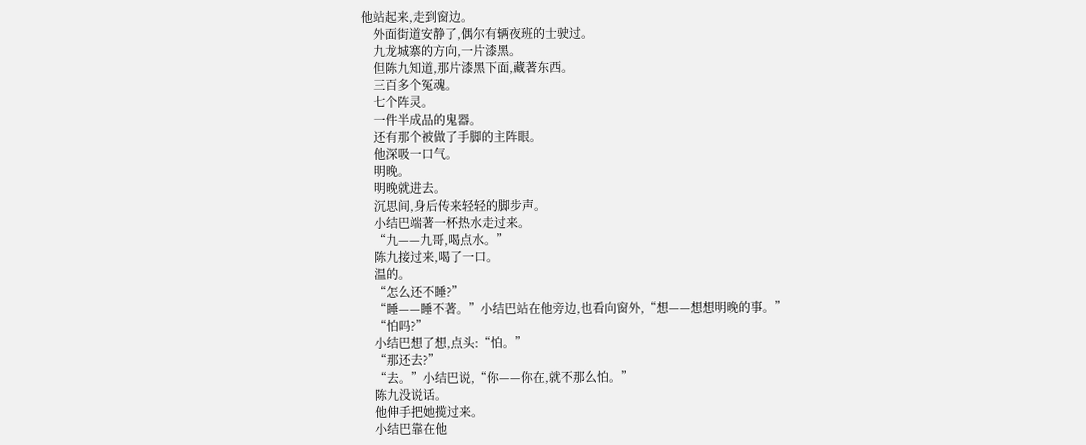他站起来,走到窗边。
    外面街道安静了,偶尔有辆夜班的士驶过。
    九龙城寨的方向,一片漆黑。
    但陈九知道,那片漆黑下面,藏著东西。
    三百多个冤魂。
    七个阵灵。
    一件半成品的鬼器。
    还有那个被做了手脚的主阵眼。
    他深吸一口气。
    明晚。
    明晚就进去。
    沉思间,身后传来轻轻的脚步声。
    小结巴端著一杯热水走过来。
    “九——九哥,喝点水。”
    陈九接过来,喝了一口。
    温的。
    “怎么还不睡?”
    “睡——睡不著。”小结巴站在他旁边,也看向窗外,“想——想想明晚的事。”
    “怕吗?”
    小结巴想了想,点头:“怕。”
    “那还去?”
    “去。”小结巴说,“你——你在,就不那么怕。”
    陈九没说话。
    他伸手把她揽过来。
    小结巴靠在他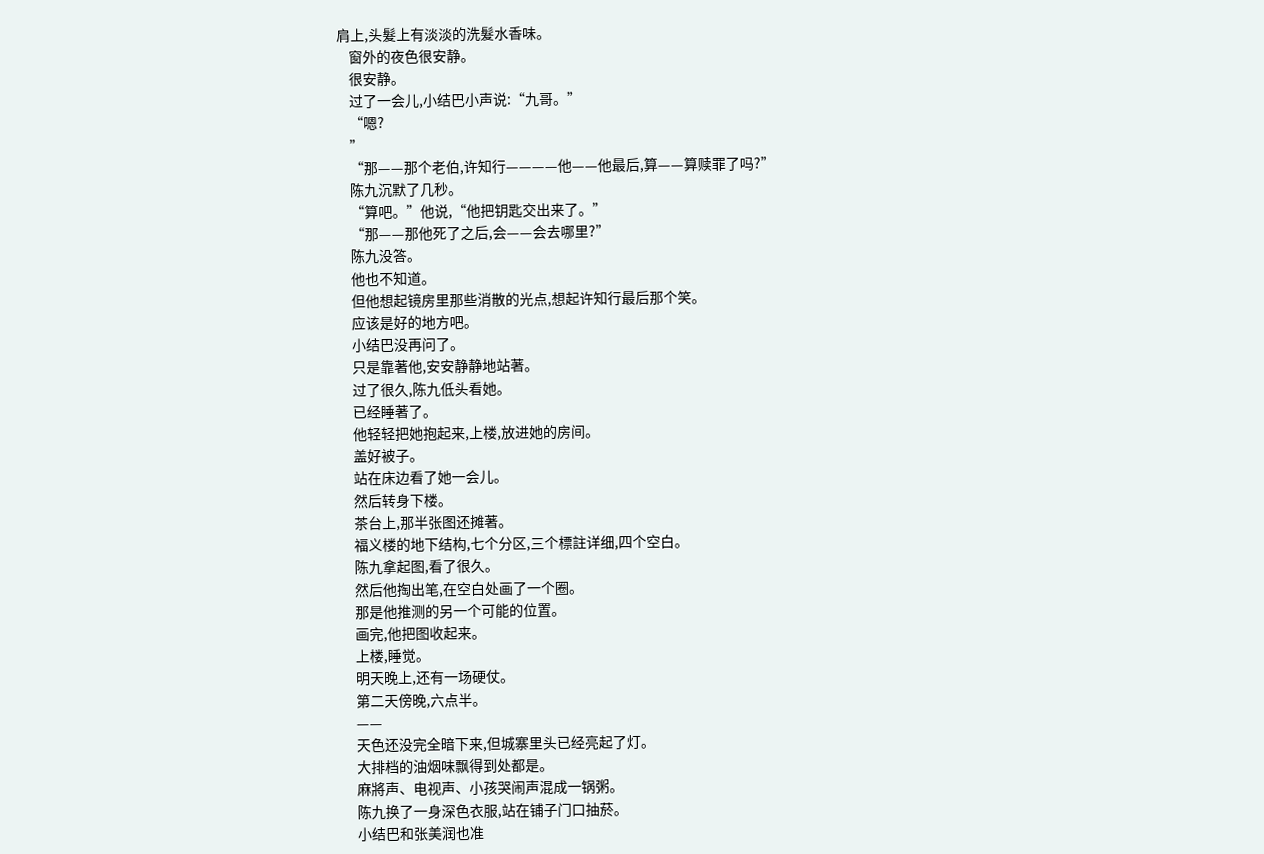肩上,头髮上有淡淡的洗髮水香味。
    窗外的夜色很安静。
    很安静。
    过了一会儿,小结巴小声说:“九哥。”
    “嗯?
    ”
    “那——那个老伯,许知行————他——他最后,算——算赎罪了吗?”
    陈九沉默了几秒。
    “算吧。”他说,“他把钥匙交出来了。”
    “那——那他死了之后,会——会去哪里?”
    陈九没答。
    他也不知道。
    但他想起镜房里那些消散的光点,想起许知行最后那个笑。
    应该是好的地方吧。
    小结巴没再问了。
    只是靠著他,安安静静地站著。
    过了很久,陈九低头看她。
    已经睡著了。
    他轻轻把她抱起来,上楼,放进她的房间。
    盖好被子。
    站在床边看了她一会儿。
    然后转身下楼。
    茶台上,那半张图还摊著。
    福义楼的地下结构,七个分区,三个標註详细,四个空白。
    陈九拿起图,看了很久。
    然后他掏出笔,在空白处画了一个圈。
    那是他推测的另一个可能的位置。
    画完,他把图收起来。
    上楼,睡觉。
    明天晚上,还有一场硬仗。
    第二天傍晚,六点半。
    ——
    天色还没完全暗下来,但城寨里头已经亮起了灯。
    大排档的油烟味飘得到处都是。
    麻將声、电视声、小孩哭闹声混成一锅粥。
    陈九换了一身深色衣服,站在铺子门口抽菸。
    小结巴和张美润也准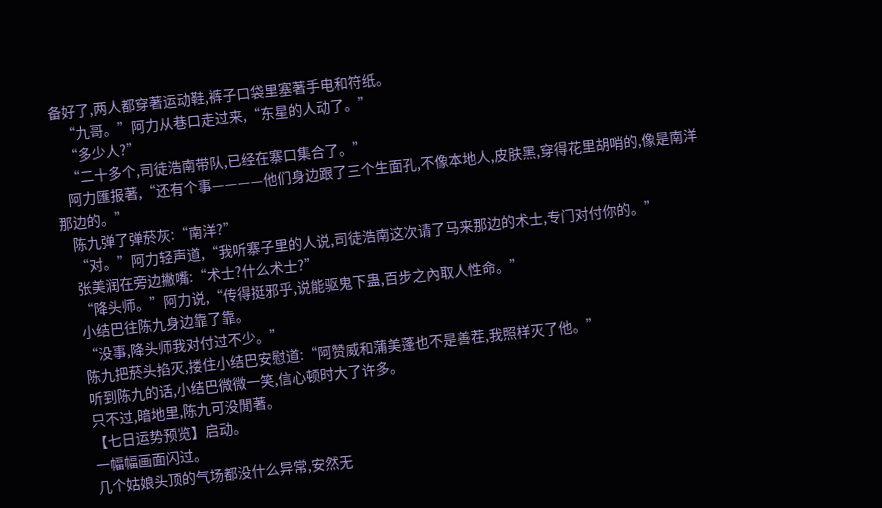备好了,两人都穿著运动鞋,裤子口袋里塞著手电和符纸。
    “九哥。”阿力从巷口走过来,“东星的人动了。”
    “多少人?”
    “二十多个,司徒浩南带队,已经在寨口集合了。”
    阿力匯报著,“还有个事————他们身边跟了三个生面孔,不像本地人,皮肤黑,穿得花里胡哨的,像是南洋那边的。”
    陈九弹了弹菸灰:“南洋?”
    “对。”阿力轻声道,“我听寨子里的人说,司徒浩南这次请了马来那边的术士,专门对付你的。”
    张美润在旁边撇嘴:“术士?什么术士?”
    “降头师。”阿力说,“传得挺邪乎,说能驱鬼下蛊,百步之內取人性命。”
    小结巴往陈九身边靠了靠。
    “没事,降头师我对付过不少。”
    陈九把菸头掐灭,搂住小结巴安慰道:“阿赞威和蒲美蓬也不是善茬,我照样灭了他。”
    听到陈九的话,小结巴微微一笑,信心顿时大了许多。
    只不过,暗地里,陈九可没閒著。
    【七日运势预览】启动。
    一幅幅画面闪过。
    几个姑娘头顶的气场都没什么异常,安然无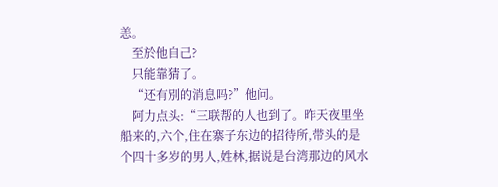恙。
    至於他自己?
    只能靠猜了。
    “还有別的消息吗?”他问。
    阿力点头:“三联帮的人也到了。昨天夜里坐船来的,六个,住在寨子东边的招待所,带头的是个四十多岁的男人,姓林,据说是台湾那边的风水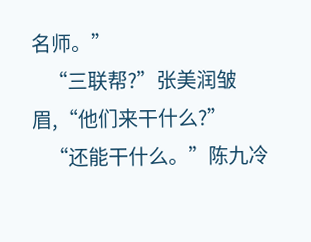名师。”
    “三联帮?”张美润皱眉,“他们来干什么?”
    “还能干什么。”陈九冷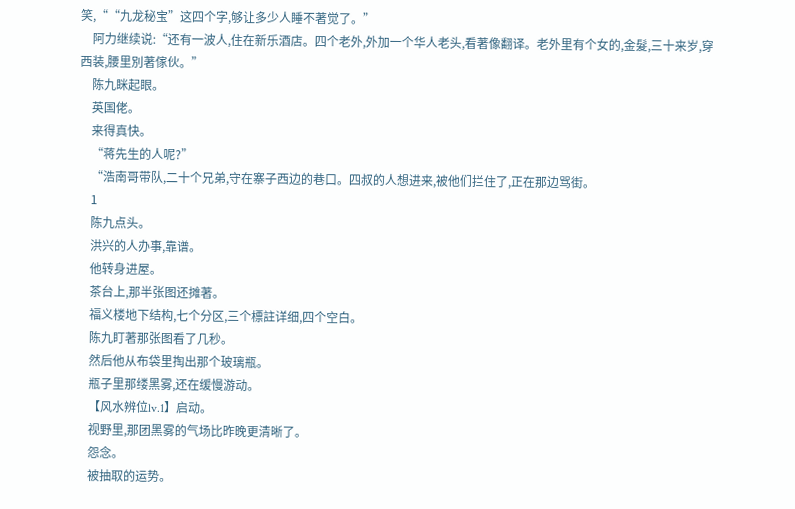笑,““九龙秘宝”这四个字,够让多少人睡不著觉了。”
    阿力继续说:“还有一波人,住在新乐酒店。四个老外,外加一个华人老头,看著像翻译。老外里有个女的,金髮,三十来岁,穿西装,腰里別著傢伙。”
    陈九眯起眼。
    英国佬。
    来得真快。
    “蒋先生的人呢?”
    “浩南哥带队,二十个兄弟,守在寨子西边的巷口。四叔的人想进来,被他们拦住了,正在那边骂街。
    1
    陈九点头。
    洪兴的人办事,靠谱。
    他转身进屋。
    茶台上,那半张图还摊著。
    福义楼地下结构,七个分区,三个標註详细,四个空白。
    陈九盯著那张图看了几秒。
    然后他从布袋里掏出那个玻璃瓶。
    瓶子里那缕黑雾,还在缓慢游动。
    【风水辨位lv.1】启动。
    视野里,那团黑雾的气场比昨晚更清晰了。
    怨念。
    被抽取的运势。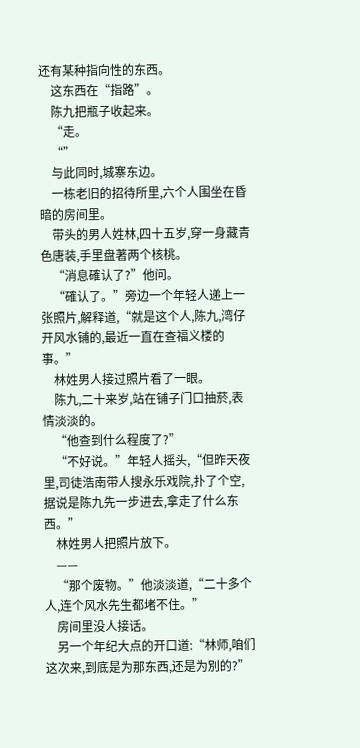还有某种指向性的东西。
    这东西在“指路”。
    陈九把瓶子收起来。
    “走。
    “”
    与此同时,城寨东边。
    一栋老旧的招待所里,六个人围坐在昏暗的房间里。
    带头的男人姓林,四十五岁,穿一身藏青色唐装,手里盘著两个核桃。
    “消息確认了?”他问。
    “確认了。”旁边一个年轻人递上一张照片,解释道,“就是这个人,陈九,湾仔开风水铺的,最近一直在查福义楼的事。”
    林姓男人接过照片看了一眼。
    陈九,二十来岁,站在铺子门口抽菸,表情淡淡的。
    “他查到什么程度了?”
    “不好说。”年轻人摇头,“但昨天夜里,司徒浩南带人搜永乐戏院,扑了个空,据说是陈九先一步进去,拿走了什么东西。”
    林姓男人把照片放下。
    ——
    “那个废物。”他淡淡道,“二十多个人,连个风水先生都堵不住。”
    房间里没人接话。
    另一个年纪大点的开口道:“林师,咱们这次来,到底是为那东西,还是为別的?”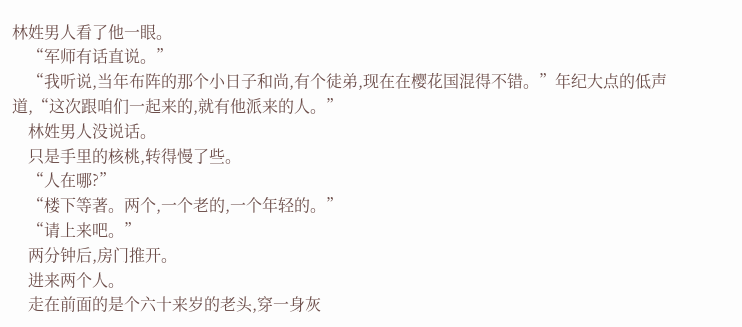林姓男人看了他一眼。
    “军师有话直说。”
    “我听说,当年布阵的那个小日子和尚,有个徒弟,现在在樱花国混得不错。”年纪大点的低声道,“这次跟咱们一起来的,就有他派来的人。”
    林姓男人没说话。
    只是手里的核桃,转得慢了些。
    “人在哪?”
    “楼下等著。两个,一个老的,一个年轻的。”
    “请上来吧。”
    两分钟后,房门推开。
    进来两个人。
    走在前面的是个六十来岁的老头,穿一身灰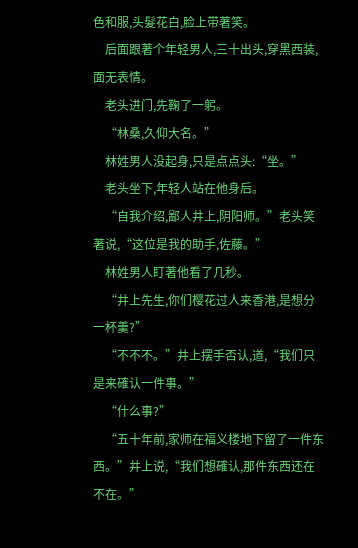色和服,头髮花白,脸上带著笑。
    后面跟著个年轻男人,三十出头,穿黑西装,面无表情。
    老头进门,先鞠了一躬。
    “林桑,久仰大名。”
    林姓男人没起身,只是点点头:“坐。”
    老头坐下,年轻人站在他身后。
    “自我介绍,鄙人井上,阴阳师。”老头笑著说,“这位是我的助手,佐藤。”
    林姓男人盯著他看了几秒。
    “井上先生,你们樱花过人来香港,是想分一杯羹?”
    “不不不。”井上摆手否认,道,“我们只是来確认一件事。”
    “什么事?”
    “五十年前,家师在福义楼地下留了一件东西。”井上说,“我们想確认,那件东西还在不在。”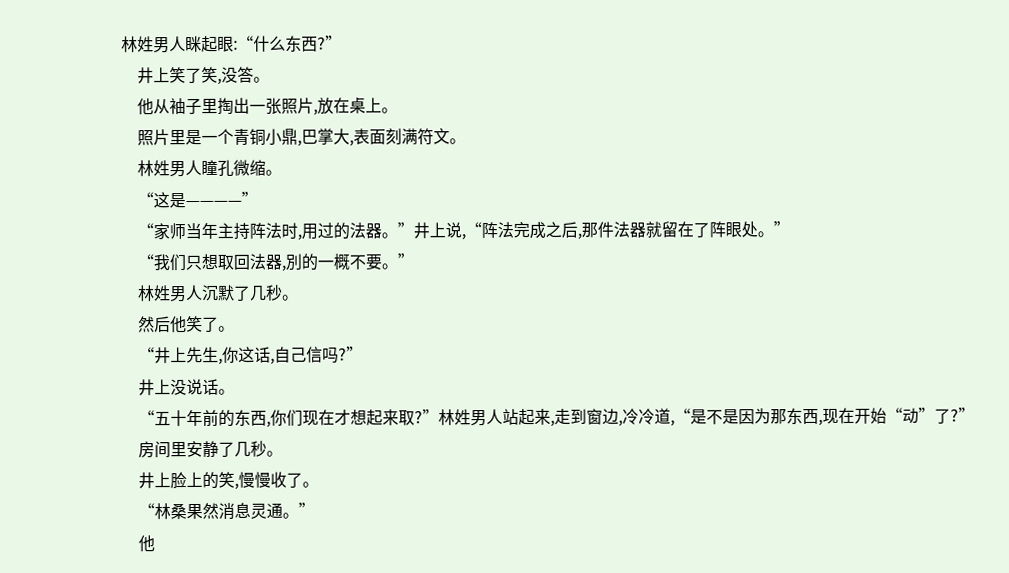林姓男人眯起眼:“什么东西?”
    井上笑了笑,没答。
    他从袖子里掏出一张照片,放在桌上。
    照片里是一个青铜小鼎,巴掌大,表面刻满符文。
    林姓男人瞳孔微缩。
    “这是————”
    “家师当年主持阵法时,用过的法器。”井上说,“阵法完成之后,那件法器就留在了阵眼处。”
    “我们只想取回法器,別的一概不要。”
    林姓男人沉默了几秒。
    然后他笑了。
    “井上先生,你这话,自己信吗?”
    井上没说话。
    “五十年前的东西,你们现在才想起来取?”林姓男人站起来,走到窗边,冷冷道,“是不是因为那东西,现在开始“动”了?”
    房间里安静了几秒。
    井上脸上的笑,慢慢收了。
    “林桑果然消息灵通。”
    他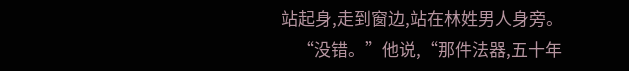站起身,走到窗边,站在林姓男人身旁。
    “没错。”他说,“那件法器,五十年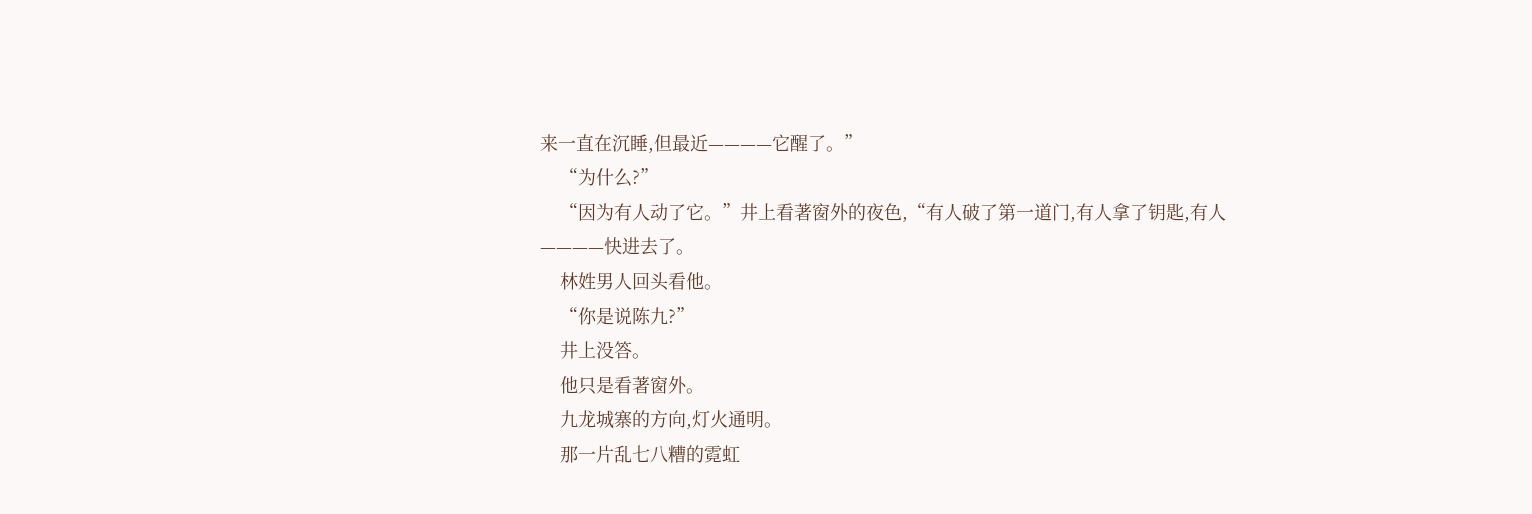来一直在沉睡,但最近————它醒了。”
    “为什么?”
    “因为有人动了它。”井上看著窗外的夜色,“有人破了第一道门,有人拿了钥匙,有人————快进去了。
    林姓男人回头看他。
    “你是说陈九?”
    井上没答。
    他只是看著窗外。
    九龙城寨的方向,灯火通明。
    那一片乱七八糟的霓虹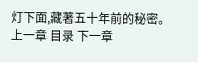灯下面,藏著五十年前的秘密。
上一章 目录 下一章